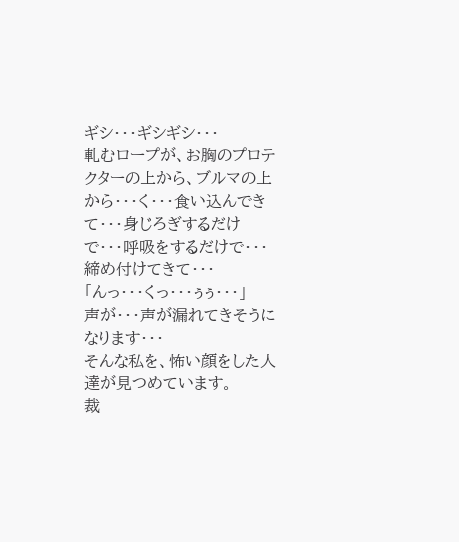ギシ・・・ギシギシ・・・
軋むロープが、お胸のプロテクターの上から、ブルマの上から・・・く・・・食い込んできて・・・身じろぎするだけで・・・呼吸をするだけで・・・
締め付けてきて・・・
「んっ・・・くっ・・・ぅぅ・・・」
声が・・・声が漏れてきそうになります・・・
そんな私を、怖い顔をした人達が見つめています。
裁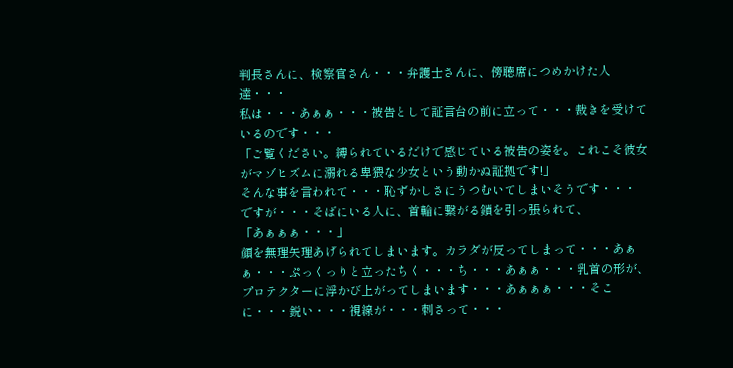判長さんに、検察官さん・・・弁護士さんに、傍聴席につめかけた人達・・・
私は・・・あぁぁ・・・被告として証言台の前に立って・・・裁きを受けているのです・・・
「ご覧ください。縛られているだけで感じている被告の姿を。これこそ彼女がマゾヒズムに溺れる卑猥な少女という動かぬ証拠です!」
そんな事を言われて・・・恥ずかしさにうつむいてしまいそうです・・・
ですが・・・そばにいる人に、首輪に繋がる鎖を引っ張られて、
「あぁぁぁ・・・」
顔を無理矢理あげられてしまいます。カラダが反ってしまって・・・あぁぁ・・・ぷっくっりと立ったちく・・・ち・・・あぁぁ・・・乳首の形が、プロテクターに浮かび上がってしまいます・・・あぁぁぁ・・・そこに・・・鋭い・・・視線が・・・刺さって・・・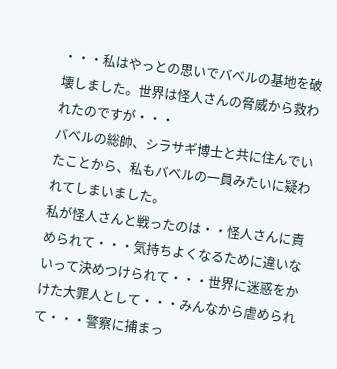・・・私はやっとの思いでバベルの基地を破壊しました。世界は怪人さんの脅威から救われたのですが・・・
バベルの総帥、シラサギ博士と共に住んでいたことから、私もバベルの一員みたいに疑われてしまいました。
私が怪人さんと戦ったのは・・怪人さんに責められて・・・気持ちよくなるために違いないって決めつけられて・・・世界に迷惑をかけた大罪人として・・・みんなから虐められて・・・警察に捕まっ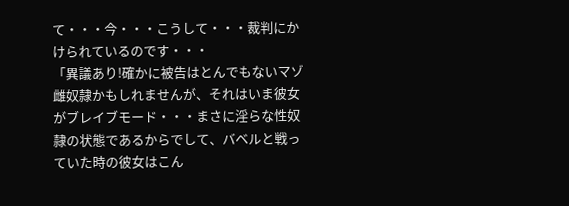て・・・今・・・こうして・・・裁判にかけられているのです・・・
「異議あり!確かに被告はとんでもないマゾ雌奴隷かもしれませんが、それはいま彼女がブレイブモード・・・まさに淫らな性奴隷の状態であるからでして、バベルと戦っていた時の彼女はこん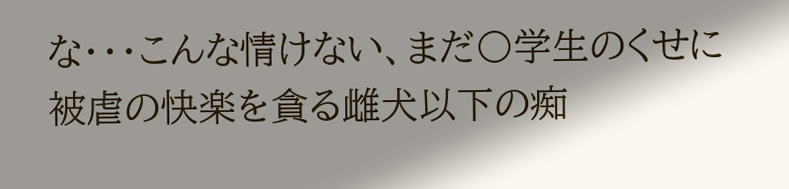な・・・こんな情けない、まだ〇学生のくせに被虐の快楽を貪る雌犬以下の痴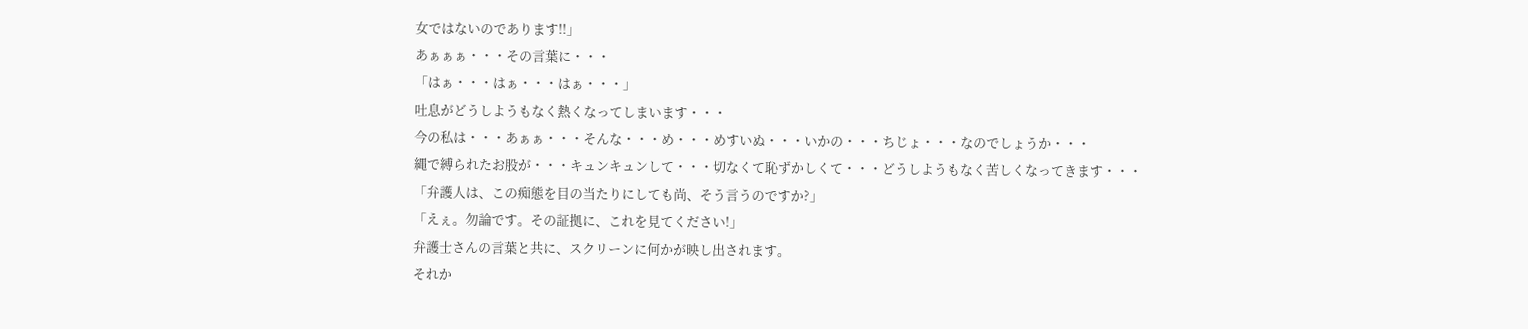女ではないのであります!!」
あぁぁぁ・・・その言葉に・・・
「はぁ・・・はぁ・・・はぁ・・・」
吐息がどうしようもなく熱くなってしまいます・・・
今の私は・・・あぁぁ・・・そんな・・・め・・・めすいぬ・・・いかの・・・ちじょ・・・なのでしょうか・・・
縄で縛られたお股が・・・キュンキュンして・・・切なくて恥ずかしくて・・・どうしようもなく苦しくなってきます・・・
「弁護人は、この痴態を目の当たりにしても尚、そう言うのですか?」
「えぇ。勿論です。その証拠に、これを見てください!」
弁護士さんの言葉と共に、スクリーンに何かが映し出されます。
それか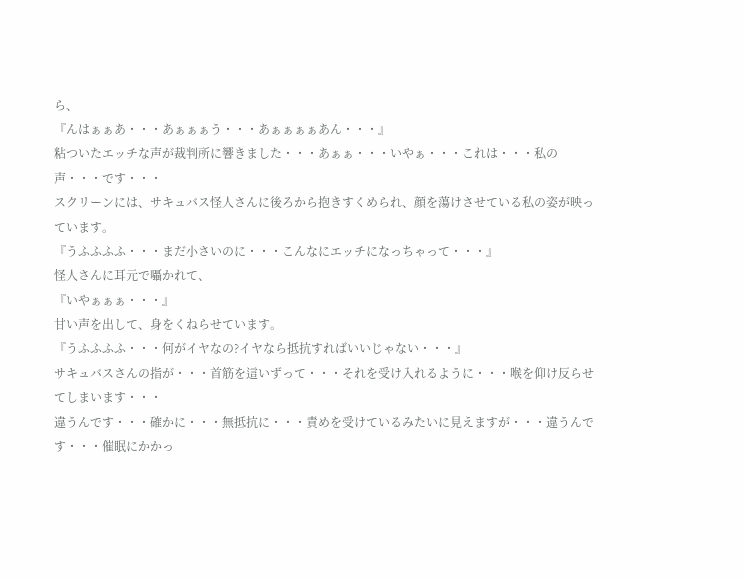ら、
『んはぁぁあ・・・あぁぁぁう・・・あぁぁぁぁあん・・・』
粘ついたエッチな声が裁判所に響きました・・・あぁぁ・・・いやぁ・・・これは・・・私の声・・・です・・・
スクリーンには、サキュバス怪人さんに後ろから抱きすくめられ、顔を蕩けさせている私の姿が映っています。
『うふふふふ・・・まだ小さいのに・・・こんなにエッチになっちゃって・・・』
怪人さんに耳元で囁かれて、
『いやぁぁぁ・・・』
甘い声を出して、身をくねらせています。
『うふふふふ・・・何がイヤなの?イヤなら抵抗すればいいじゃない・・・』
サキュバスさんの指が・・・首筋を這いずって・・・それを受け入れるように・・・喉を仰け反らせてしまいます・・・
違うんです・・・確かに・・・無抵抗に・・・責めを受けているみたいに見えますが・・・違うんです・・・催眠にかかっ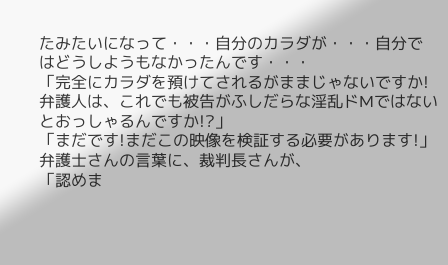たみたいになって・・・自分のカラダが・・・自分ではどうしようもなかったんです・・・
「完全にカラダを預けてされるがままじゃないですか!弁護人は、これでも被告がふしだらな淫乱ドMではないとおっしゃるんですか!?」
「まだです!まだこの映像を検証する必要があります!」
弁護士さんの言葉に、裁判長さんが、
「認めま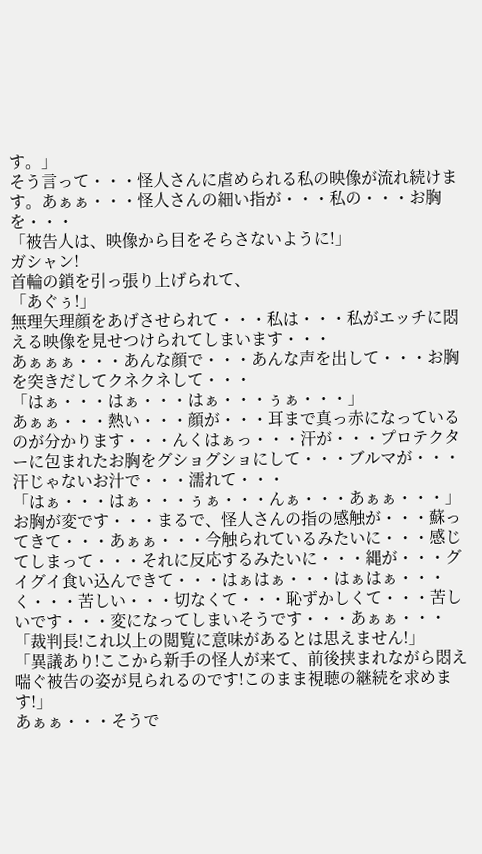す。」
そう言って・・・怪人さんに虐められる私の映像が流れ続けます。あぁぁ・・・怪人さんの細い指が・・・私の・・・お胸を・・・
「被告人は、映像から目をそらさないように!」
ガシャン!
首輪の鎖を引っ張り上げられて、
「あぐぅ!」
無理矢理顔をあげさせられて・・・私は・・・私がエッチに悶える映像を見せつけられてしまいます・・・
あぁぁぁ・・・あんな顔で・・・あんな声を出して・・・お胸を突きだしてクネクネして・・・
「はぁ・・・はぁ・・・はぁ・・・ぅぁ・・・」
あぁぁ・・・熱い・・・顔が・・・耳まで真っ赤になっているのが分かります・・・んくはぁっ・・・汗が・・・プロテクターに包まれたお胸をグショグショにして・・・ブルマが・・・汗じゃないお汁で・・・濡れて・・・
「はぁ・・・はぁ・・・ぅぁ・・・んぁ・・・あぁぁ・・・」
お胸が変です・・・まるで、怪人さんの指の感触が・・・蘇ってきて・・・あぁぁ・・・今触られているみたいに・・・感じてしまって・・・それに反応するみたいに・・・縄が・・・グイグイ食い込んできて・・・はぁはぁ・・・はぁはぁ・・・く・・・苦しい・・・切なくて・・・恥ずかしくて・・・苦しいです・・・変になってしまいそうです・・・あぁぁ・・・
「裁判長!これ以上の閲覧に意味があるとは思えません!」
「異議あり!ここから新手の怪人が来て、前後挟まれながら悶え喘ぐ被告の姿が見られるのです!このまま視聴の継続を求めます!」
あぁぁ・・・そうで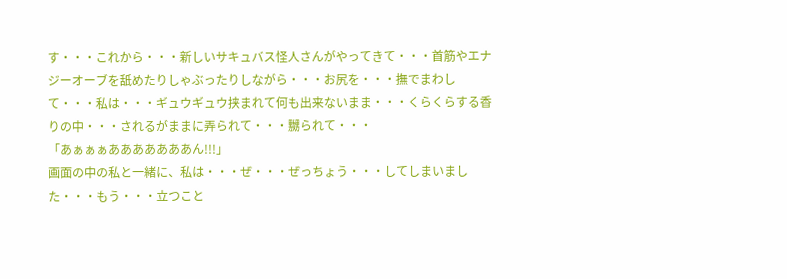す・・・これから・・・新しいサキュバス怪人さんがやってきて・・・首筋やエナジーオーブを舐めたりしゃぶったりしながら・・・お尻を・・・撫でまわして・・・私は・・・ギュウギュウ挟まれて何も出来ないまま・・・くらくらする香りの中・・・されるがままに弄られて・・・嬲られて・・・
「あぁぁぁあああああああん!!!」
画面の中の私と一緒に、私は・・・ぜ・・・ぜっちょう・・・してしまいました・・・もう・・・立つこと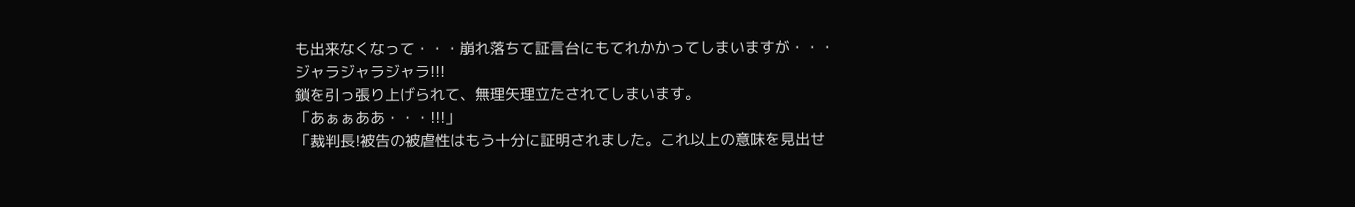も出来なくなって・・・崩れ落ちて証言台にもてれかかってしまいますが・・・
ジャラジャラジャラ!!!
鎖を引っ張り上げられて、無理矢理立たされてしまいます。
「あぁぁああ・・・!!!」
「裁判長!被告の被虐性はもう十分に証明されました。これ以上の意味を見出せ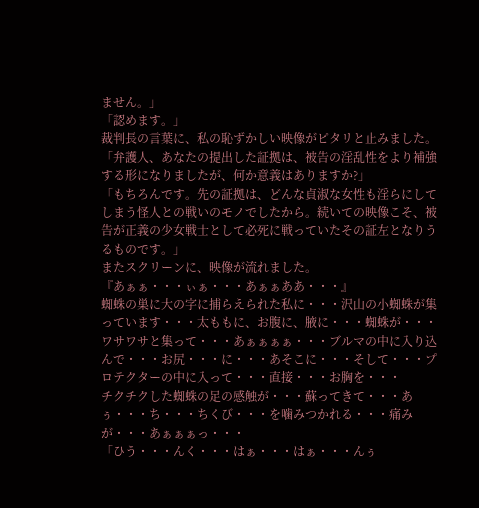ません。」
「認めます。」
裁判長の言葉に、私の恥ずかしい映像がピタリと止みました。
「弁護人、あなたの提出した証拠は、被告の淫乱性をより補強する形になりましたが、何か意義はありますか?」
「もちろんです。先の証拠は、どんな貞淑な女性も淫らにしてしまう怪人との戦いのモノでしたから。続いての映像こそ、被告が正義の少女戦士として必死に戦っていたその証左となりうるものです。」
またスクリーンに、映像が流れました。
『あぁぁ・・・ぃぁ・・・あぁぁああ・・・』
蜘蛛の巣に大の字に捕らえられた私に・・・沢山の小蜘蛛が集っています・・・太ももに、お腹に、腋に・・・蜘蛛が・・・ワサワサと集って・・・あぁぁぁぁ・・・ブルマの中に入り込んで・・・お尻・・・に・・・あそこに・・・そして・・・プロテクターの中に入って・・・直接・・・お胸を・・・
チクチクした蜘蛛の足の感触が・・・蘇ってきて・・・あぅ・・・ち・・・ちくび・・・を噛みつかれる・・・痛みが・・・あぁぁぁっ・・・
「ひう・・・んく・・・はぁ・・・はぁ・・・んぅ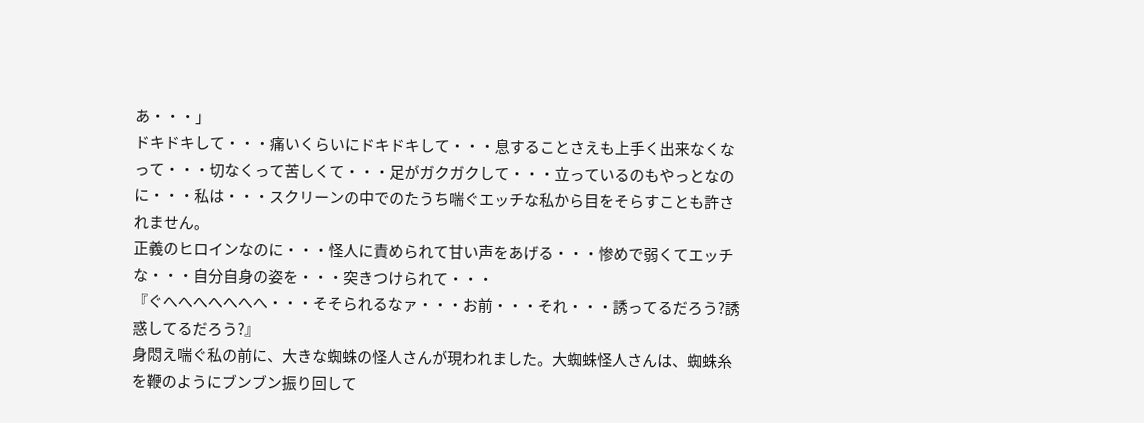あ・・・」
ドキドキして・・・痛いくらいにドキドキして・・・息することさえも上手く出来なくなって・・・切なくって苦しくて・・・足がガクガクして・・・立っているのもやっとなのに・・・私は・・・スクリーンの中でのたうち喘ぐエッチな私から目をそらすことも許されません。
正義のヒロインなのに・・・怪人に責められて甘い声をあげる・・・惨めで弱くてエッチな・・・自分自身の姿を・・・突きつけられて・・・
『ぐへへへへへへへ・・・そそられるなァ・・・お前・・・それ・・・誘ってるだろう?誘惑してるだろう?』
身悶え喘ぐ私の前に、大きな蜘蛛の怪人さんが現われました。大蜘蛛怪人さんは、蜘蛛糸を鞭のようにブンブン振り回して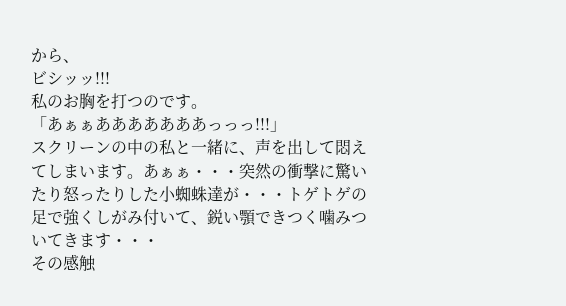から、
ビシッッ!!!
私のお胸を打つのです。
「あぁぁあああああああっっっ!!!」
スクリーンの中の私と一緒に、声を出して悶えてしまいます。あぁぁ・・・突然の衝撃に驚いたり怒ったりした小蜘蛛達が・・・トゲトゲの足で強くしがみ付いて、鋭い顎できつく噛みついてきます・・・
その感触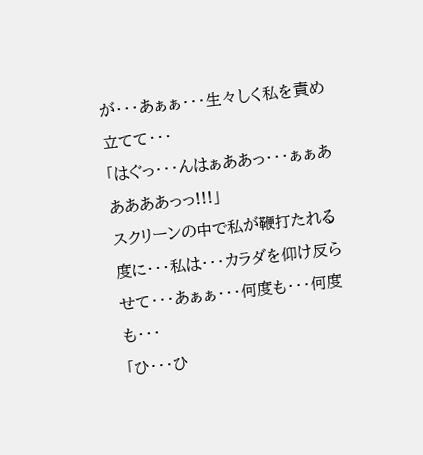が・・・あぁぁ・・・生々しく私を責め立てて・・・
「はぐっ・・・んはぁああっ・・・ぁぁあああああっっ!!!」
スクリーンの中で私が鞭打たれる度に・・・私は・・・カラダを仰け反らせて・・・あぁぁ・・・何度も・・・何度も・・・
「ひ・・・ひ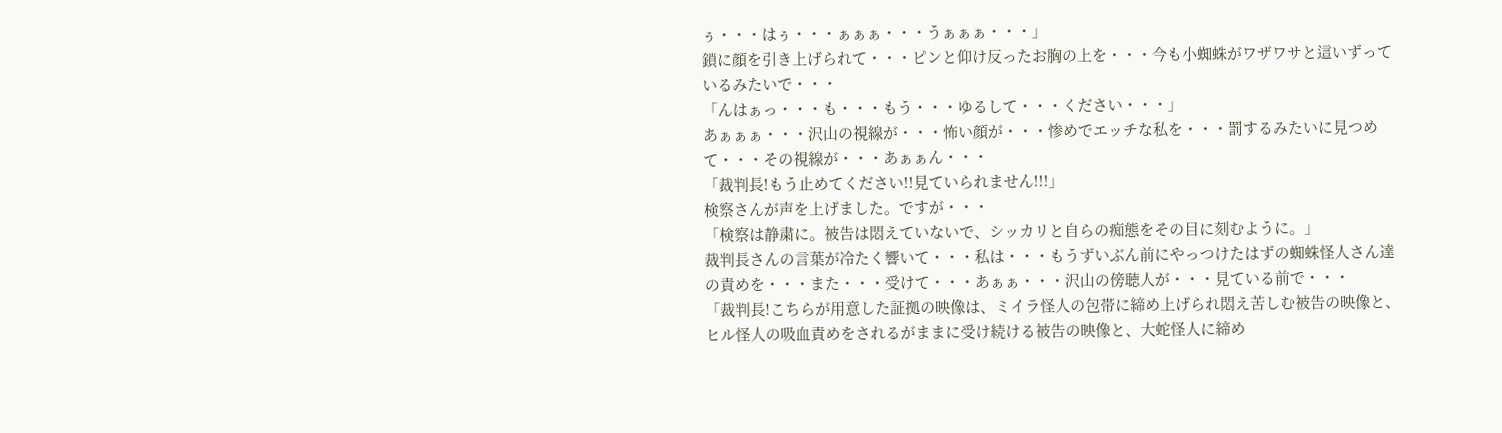ぅ・・・はぅ・・・ぁぁぁ・・・うぁぁぁ・・・」
鎖に顔を引き上げられて・・・ピンと仰け反ったお胸の上を・・・今も小蜘蛛がワザワサと這いずっているみたいで・・・
「んはぁっ・・・も・・・もう・・・ゆるして・・・ください・・・」
あぁぁぁ・・・沢山の視線が・・・怖い顔が・・・惨めでエッチな私を・・・罰するみたいに見つめて・・・その視線が・・・あぁぁん・・・
「裁判長!もう止めてください!!見ていられません!!!」
検察さんが声を上げました。ですが・・・
「検察は静粛に。被告は悶えていないで、シッカリと自らの痴態をその目に刻むように。」
裁判長さんの言葉が冷たく響いて・・・私は・・・もうずいぶん前にやっつけたはずの蜘蛛怪人さん達の責めを・・・また・・・受けて・・・あぁぁ・・・沢山の傍聴人が・・・見ている前で・・・
「裁判長!こちらが用意した証拠の映像は、ミイラ怪人の包帯に締め上げられ悶え苦しむ被告の映像と、ヒル怪人の吸血責めをされるがままに受け続ける被告の映像と、大蛇怪人に締め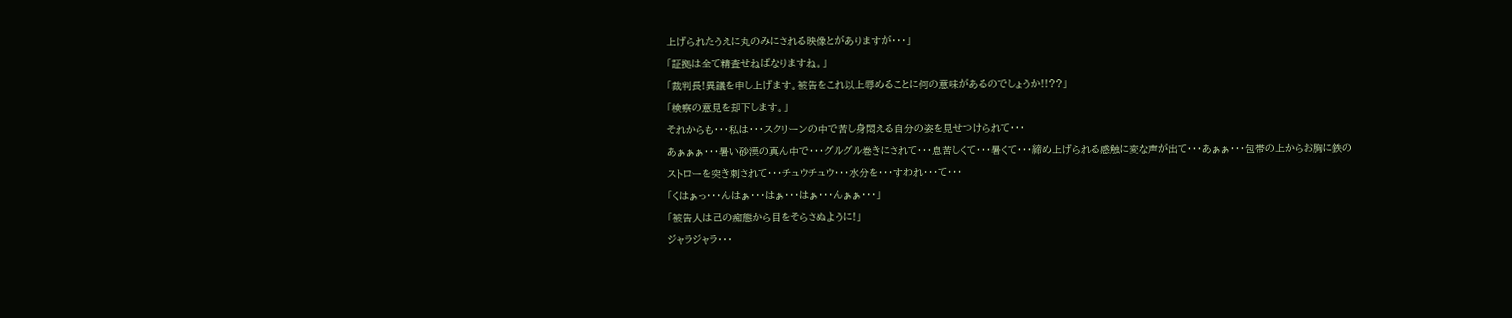上げられたうえに丸のみにされる映像とがありますが・・・」
「証拠は全て精査せねばなりますね。」
「裁判長!異議を申し上げます。被告をこれ以上辱めることに何の意味があるのでしょうか!!??」
「検察の意見を却下します。」
それからも・・・私は・・・スクリーンの中で苦し身悶える自分の姿を見せつけられて・・・
あぁぁぁ・・・暑い砂漠の真ん中で・・・グルグル巻きにされて・・・息苦しくて・・・暑くて・・・締め上げられる感触に変な声が出て・・・あぁぁ・・・包帯の上からお胸に鉄のストローを突き刺されて・・・チュウチュウ・・・水分を・・・すわれ・・・て・・・
「くはぁっ・・・んはぁ・・・はぁ・・・はぁ・・・んぁぁ・・・」
「被告人は己の痴態から目をそらさぬように!」
ジャラジャラ・・・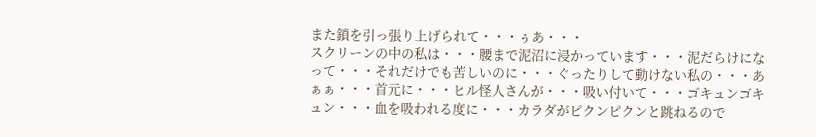また鎖を引っ張り上げられて・・・ぅあ・・・
スクリーンの中の私は・・・腰まで泥沼に浸かっています・・・泥だらけになって・・・それだけでも苦しいのに・・・ぐったりして動けない私の・・・あぁぁ・・・首元に・・・ヒル怪人さんが・・・吸い付いて・・・ゴキュンゴキュン・・・血を吸われる度に・・・カラダがピクンピクンと跳ねるので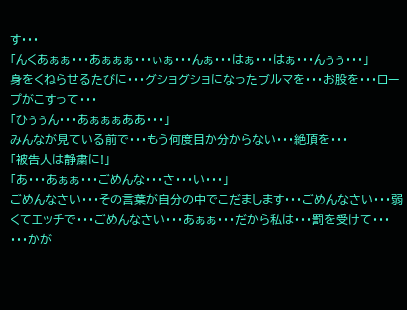す・・・
「んくあぁぁ・・・あぁぁぁ・・・ぃぁ・・・んぁ・・・はぁ・・・はぁ・・・んぅぅ・・・」
身をくねらせるたびに・・・グショグショになったブルマを・・・お股を・・・ロープがこすって・・・
「ひぅぅん・・・あぁぁぁああ・・・」
みんなが見ている前で・・・もう何度目か分からない・・・絶頂を・・・
「被告人は静粛に!」
「あ・・・あぁぁ・・・ごめんな・・・さ・・・い・・・」
ごめんなさい・・・その言葉が自分の中でこだまします・・・ごめんなさい・・・弱くてエッチで・・・ごめんなさい・・・あぁぁ・・・だから私は・・・罰を受けて・・・
・・・かが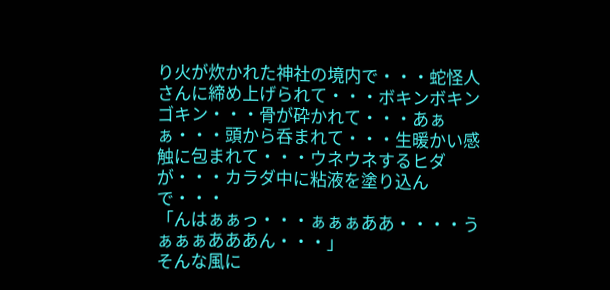り火が炊かれた神社の境内で・・・蛇怪人さんに締め上げられて・・・ボキンボキンゴキン・・・骨が砕かれて・・・あぁぁ・・・頭から呑まれて・・・生暖かい感触に包まれて・・・ウネウネするヒダが・・・カラダ中に粘液を塗り込んで・・・
「んはぁぁっ・・・ぁぁぁああ・・・・うぁぁぁあああん・・・」
そんな風に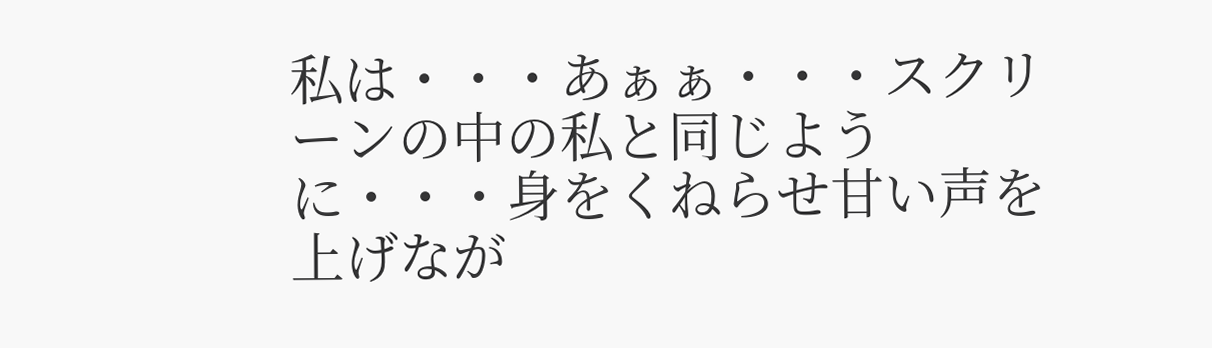私は・・・あぁぁ・・・スクリーンの中の私と同じように・・・身をくねらせ甘い声を上げなが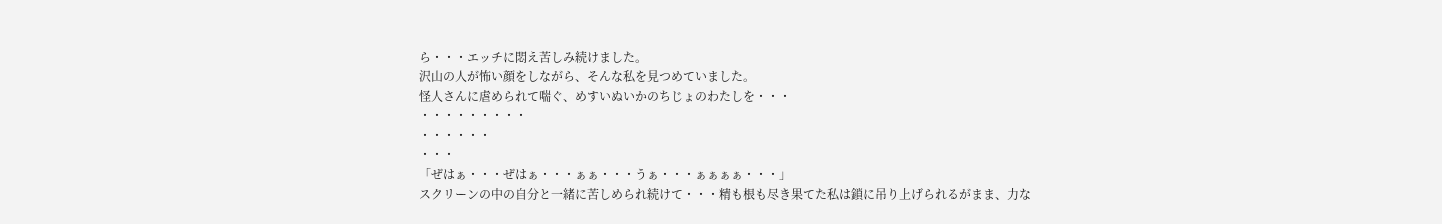ら・・・エッチに悶え苦しみ続けました。
沢山の人が怖い顔をしながら、そんな私を見つめていました。
怪人さんに虐められて喘ぐ、めすいぬいかのちじょのわたしを・・・
・・・・・・・・・
・・・・・・
・・・
「ぜはぁ・・・ぜはぁ・・・ぁぁ・・・うぁ・・・ぁぁぁぁ・・・」
スクリーンの中の自分と一緒に苦しめられ続けて・・・精も根も尽き果てた私は鎖に吊り上げられるがまま、力な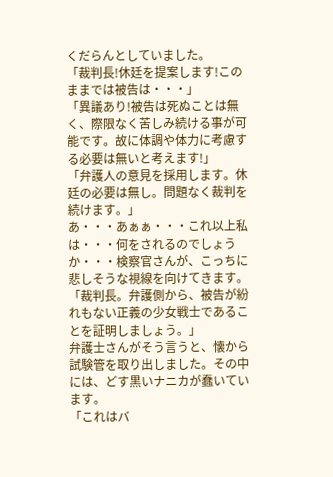くだらんとしていました。
「裁判長!休廷を提案します!このままでは被告は・・・」
「異議あり!被告は死ぬことは無く、際限なく苦しみ続ける事が可能です。故に体調や体力に考慮する必要は無いと考えます!」
「弁護人の意見を採用します。休廷の必要は無し。問題なく裁判を続けます。」
あ・・・あぁぁ・・・これ以上私は・・・何をされるのでしょうか・・・検察官さんが、こっちに悲しそうな視線を向けてきます。
「裁判長。弁護側から、被告が紛れもない正義の少女戦士であることを証明しましょう。」
弁護士さんがそう言うと、懐から試験管を取り出しました。その中には、どす黒いナニカが蠢いています。
「これはバ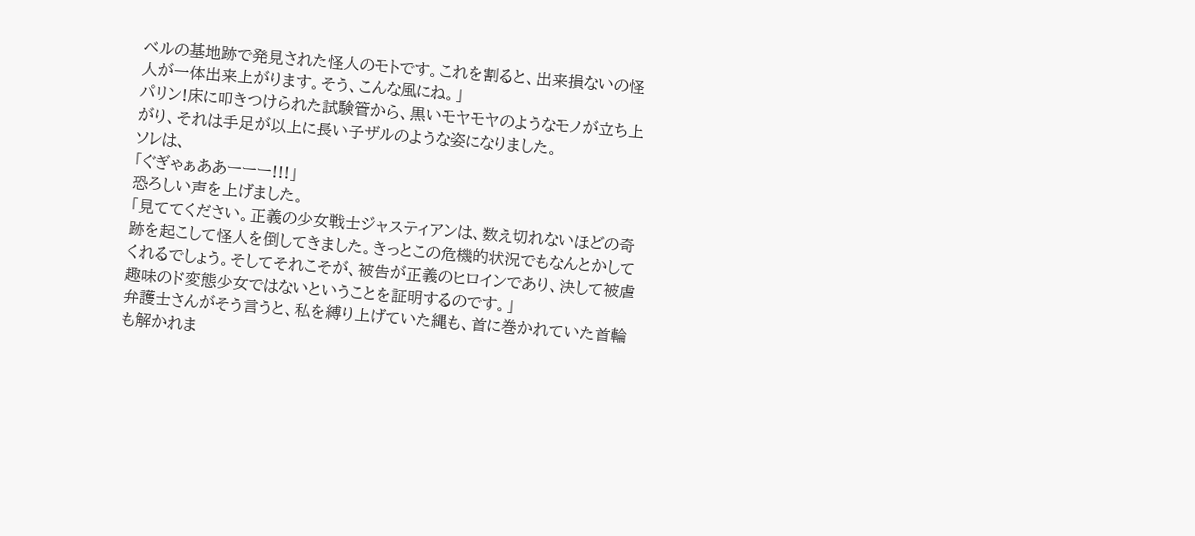ベルの基地跡で発見された怪人のモトです。これを割ると、出来損ないの怪人が一体出来上がります。そう、こんな風にね。」
パリン!床に叩きつけられた試験管から、黒いモヤモヤのようなモノが立ち上がり、それは手足が以上に長い子ザルのような姿になりました。
ソレは、
「ぐぎゃぁああーーー!!!」
恐ろしい声を上げました。
「見ててください。正義の少女戦士ジャスティアンは、数え切れないほどの奇跡を起こして怪人を倒してきました。きっとこの危機的状況でもなんとかしてくれるでしょう。そしてそれこそが、被告が正義のヒロインであり、決して被虐趣味のド変態少女ではないということを証明するのです。」
弁護士さんがそう言うと、私を縛り上げていた縄も、首に巻かれていた首輪も解かれま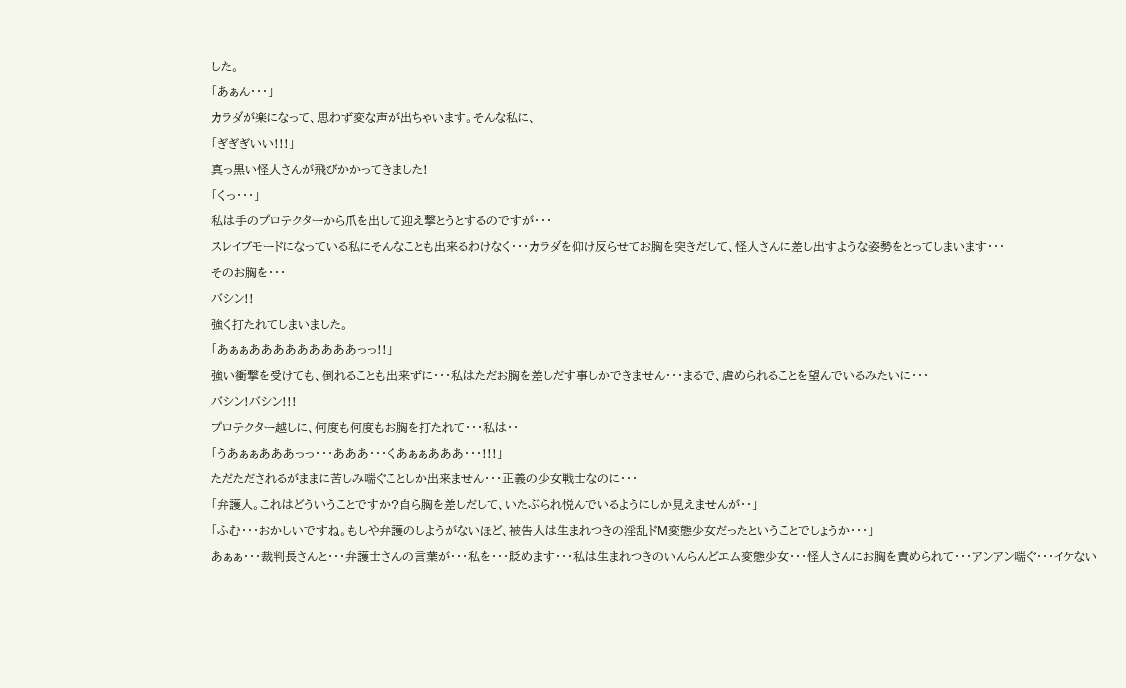した。
「あぁん・・・」
カラダが楽になって、思わず変な声が出ちゃいます。そんな私に、
「ぎぎぎいい!!!」
真っ黒い怪人さんが飛びかかってきました!
「くっ・・・」
私は手のプロテクターから爪を出して迎え撃とうとするのですが・・・
スレイブモードになっている私にそんなことも出来るわけなく・・・カラダを仰け反らせてお胸を突きだして、怪人さんに差し出すような姿勢をとってしまいます・・・
そのお胸を・・・
バシン!!
強く打たれてしまいました。
「あぁぁあああああああああっっ!!」
強い衝撃を受けても、倒れることも出来ずに・・・私はただお胸を差しだす事しかできません・・・まるで、虐められることを望んでいるみたいに・・・
バシン!バシン!!!
プロテクター越しに、何度も何度もお胸を打たれて・・・私は・・
「うあぁぁあああっっ・・・あああ・・・くあぁぁあああ・・・!!!」
ただただされるがままに苦しみ喘ぐことしか出来ません・・・正義の少女戦士なのに・・・
「弁護人。これはどういうことですか?自ら胸を差しだして、いたぶられ悦んでいるようにしか見えませんが・・」
「ふむ・・・おかしいですね。もしや弁護のしようがないほど、被告人は生まれつきの淫乱ドM変態少女だったということでしょうか・・・」
あぁぁ・・・裁判長さんと・・・弁護士さんの言葉が・・・私を・・・貶めます・・・私は生まれつきのいんらんどエム変態少女・・・怪人さんにお胸を責められて・・・アンアン喘ぐ・・・イケない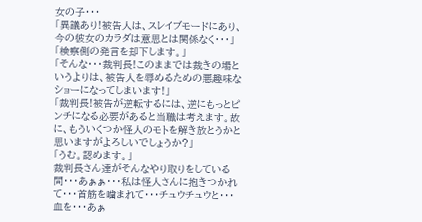女の子・・・
「異議あり!被告人は、スレイブモードにあり、今の彼女のカラダは意思とは関係なく・・・」
「検察側の発言を却下します。」
「そんな・・・裁判長!このままでは裁きの場というよりは、被告人を辱めるための悪趣味なショーになってしまいます!」
「裁判長!被告が逆転するには、逆にもっとピンチになる必要があると当職は考えます。故に、もういくつか怪人のモトを解き放とうかと思いますがよろしいでしょうか?」
「うむ。認めます。」
裁判長さん達がそんなやり取りをしている間・・・あぁぁ・・・私は怪人さんに抱きつかれて・・・首筋を噛まれて・・・チュウチュウと・・・血を・・・あぁ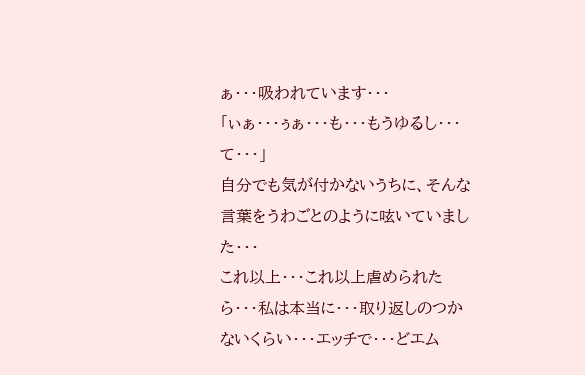ぁ・・・吸われています・・・
「ぃぁ・・・ぅぁ・・・も・・・もうゆるし・・・て・・・」
自分でも気が付かないうちに、そんな言葉をうわごとのように呟いていました・・・
これ以上・・・これ以上虐められたら・・・私は本当に・・・取り返しのつかないくらい・・・エッチで・・・どエム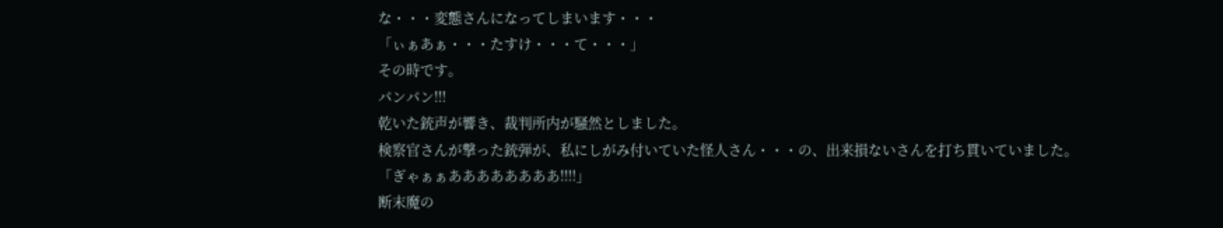な・・・変態さんになってしまいます・・・
「ぃぁあぁ・・・たすけ・・・て・・・」
その時です。
パンパン!!!
乾いた銃声が響き、裁判所内が騒然としました。
検察官さんが撃った銃弾が、私にしがみ付いていた怪人さん・・・の、出来損ないさんを打ち貫いていました。
「ぎゃぁぁああああああああ!!!!」
断末魔の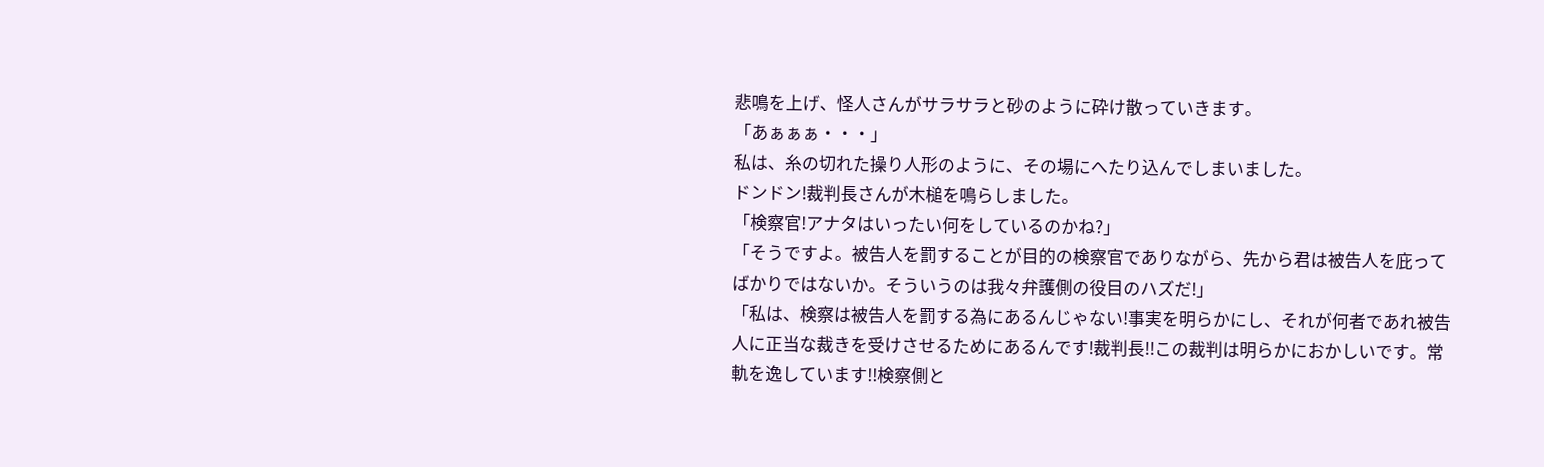悲鳴を上げ、怪人さんがサラサラと砂のように砕け散っていきます。
「あぁぁぁ・・・」
私は、糸の切れた操り人形のように、その場にへたり込んでしまいました。
ドンドン!裁判長さんが木槌を鳴らしました。
「検察官!アナタはいったい何をしているのかね?」
「そうですよ。被告人を罰することが目的の検察官でありながら、先から君は被告人を庇ってばかりではないか。そういうのは我々弁護側の役目のハズだ!」
「私は、検察は被告人を罰する為にあるんじゃない!事実を明らかにし、それが何者であれ被告人に正当な裁きを受けさせるためにあるんです!裁判長!!この裁判は明らかにおかしいです。常軌を逸しています!!検察側と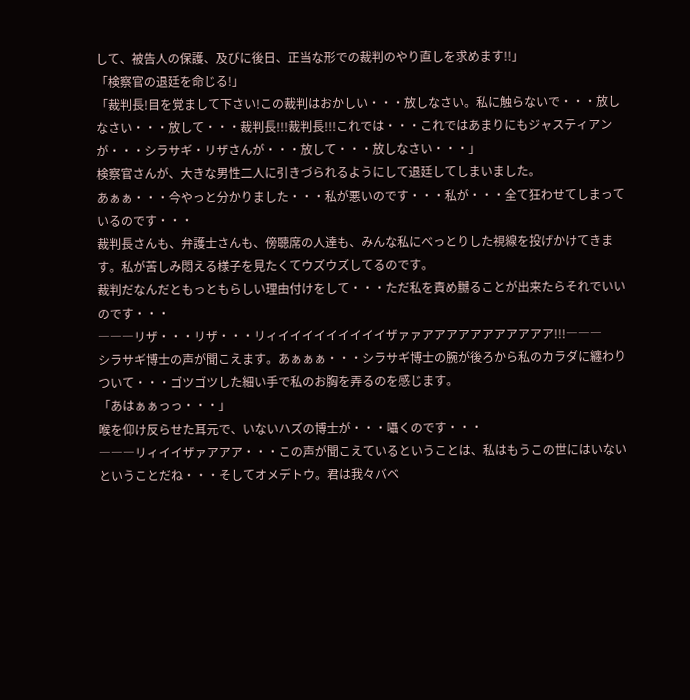して、被告人の保護、及びに後日、正当な形での裁判のやり直しを求めます!!」
「検察官の退廷を命じる!」
「裁判長!目を覚まして下さい!この裁判はおかしい・・・放しなさい。私に触らないで・・・放しなさい・・・放して・・・裁判長!!!裁判長!!!これでは・・・これではあまりにもジャスティアンが・・・シラサギ・リザさんが・・・放して・・・放しなさい・・・」
検察官さんが、大きな男性二人に引きづられるようにして退廷してしまいました。
あぁぁ・・・今やっと分かりました・・・私が悪いのです・・・私が・・・全て狂わせてしまっているのです・・・
裁判長さんも、弁護士さんも、傍聴席の人達も、みんな私にべっとりした視線を投げかけてきます。私が苦しみ悶える様子を見たくてウズウズしてるのです。
裁判だなんだともっともらしい理由付けをして・・・ただ私を責め嬲ることが出来たらそれでいいのです・・・
―――リザ・・・リザ・・・リィイイイイイイイイイザァァアアアアアアアアアアア!!!―――
シラサギ博士の声が聞こえます。あぁぁぁ・・・シラサギ博士の腕が後ろから私のカラダに纏わりついて・・・ゴツゴツした細い手で私のお胸を弄るのを感じます。
「あはぁぁっっ・・・」
喉を仰け反らせた耳元で、いないハズの博士が・・・囁くのです・・・
―――リィイイザァアアア・・・この声が聞こえているということは、私はもうこの世にはいないということだね・・・そしてオメデトウ。君は我々バベ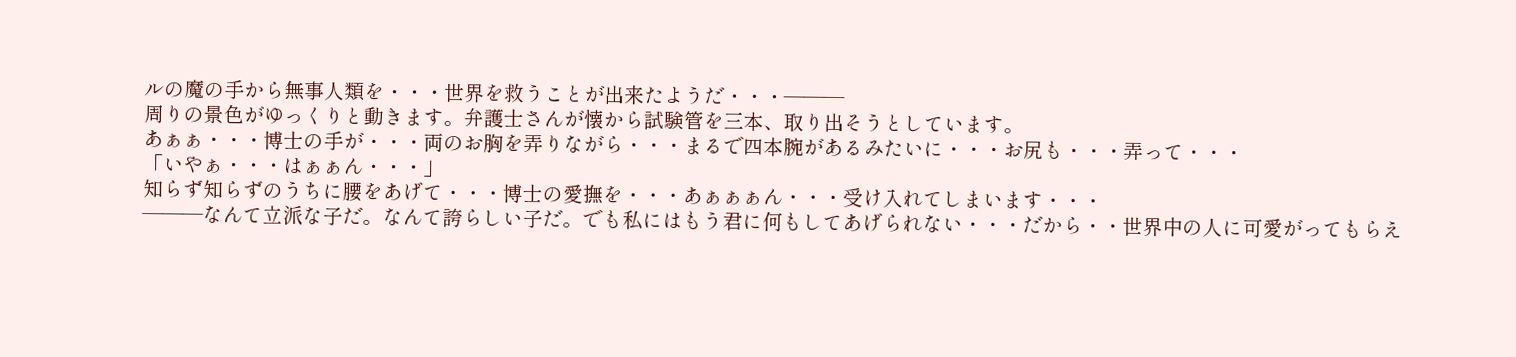ルの魔の手から無事人類を・・・世界を救うことが出来たようだ・・・―――
周りの景色がゆっくりと動きます。弁護士さんが懐から試験管を三本、取り出そうとしています。
あぁぁ・・・博士の手が・・・両のお胸を弄りながら・・・まるで四本腕があるみたいに・・・お尻も・・・弄って・・・
「いやぁ・・・はぁぁん・・・」
知らず知らずのうちに腰をあげて・・・博士の愛撫を・・・あぁぁぁん・・・受け入れてしまいます・・・
―――なんて立派な子だ。なんて誇らしい子だ。でも私にはもう君に何もしてあげられない・・・だから・・世界中の人に可愛がってもらえ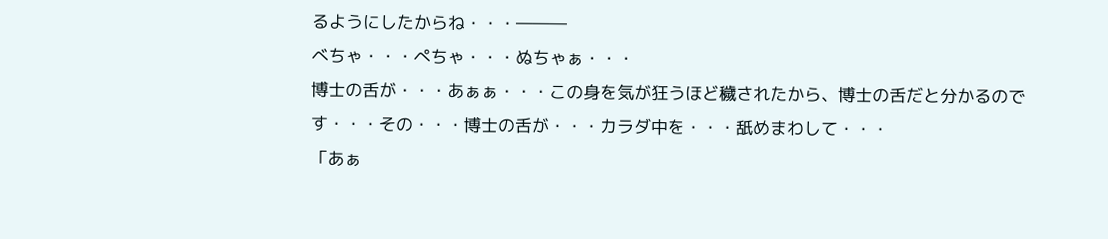るようにしたからね・・・―――
べちゃ・・・ぺちゃ・・・ぬちゃぁ・・・
博士の舌が・・・あぁぁ・・・この身を気が狂うほど穢されたから、博士の舌だと分かるのです・・・その・・・博士の舌が・・・カラダ中を・・・舐めまわして・・・
「あぁ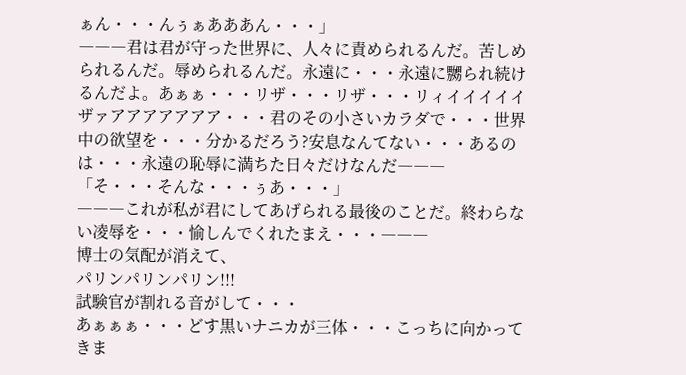ぁん・・・んぅぁあああん・・・」
―――君は君が守った世界に、人々に責められるんだ。苦しめられるんだ。辱められるんだ。永遠に・・・永遠に嬲られ続けるんだよ。あぁぁ・・・リザ・・・リザ・・・リィイイイイイザァアアアアアアア・・・君のその小さいカラダで・・・世界中の欲望を・・・分かるだろう?安息なんてない・・・あるのは・・・永遠の恥辱に満ちた日々だけなんだ―――
「そ・・・そんな・・・ぅあ・・・」
―――これが私が君にしてあげられる最後のことだ。終わらない凌辱を・・・愉しんでくれたまえ・・・―――
博士の気配が消えて、
パリンパリンパリン!!!
試験官が割れる音がして・・・
あぁぁぁ・・・どす黒いナニカが三体・・・こっちに向かってきま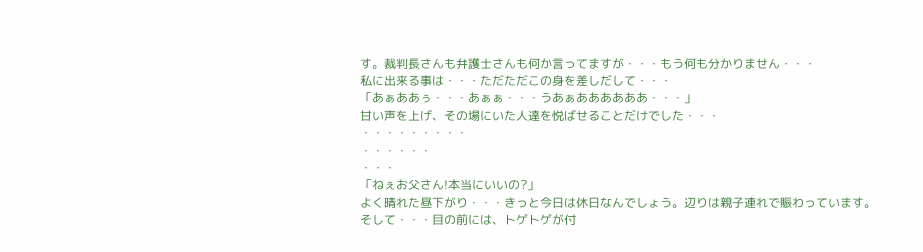す。裁判長さんも弁護士さんも何か言ってますが・・・もう何も分かりません・・・
私に出来る事は・・・ただただこの身を差しだして・・・
「あぁああぅ・・・あぁぁ・・・うあぁああああああ・・・」
甘い声を上げ、その場にいた人達を悦ばせることだけでした・・・
・・・・・・・・・
・・・・・・
・・・
「ねぇお父さん!本当にいいの?」
よく晴れた昼下がり・・・きっと今日は休日なんでしょう。辺りは親子連れで賑わっています。
そして・・・目の前には、トゲトゲが付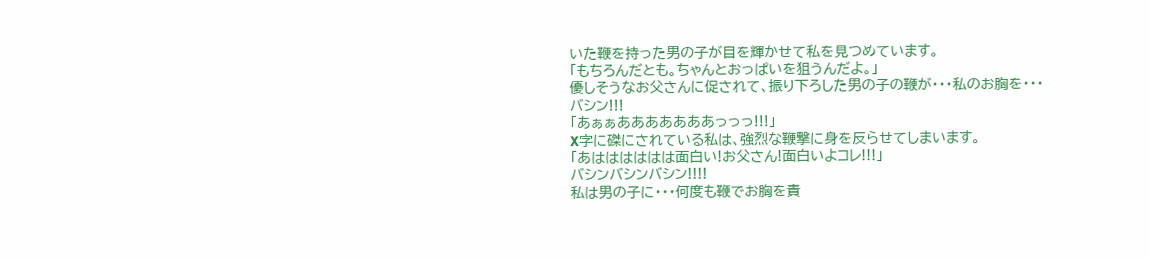いた鞭を持った男の子が目を輝かせて私を見つめています。
「もちろんだとも。ちゃんとおっぱいを狙うんだよ。」
優しそうなお父さんに促されて、振り下ろした男の子の鞭が・・・私のお胸を・・・
バシン!!!
「あぁぁあああああああっっっ!!!」
X字に磔にされている私は、強烈な鞭撃に身を反らせてしまいます。
「あはははははは面白い!お父さん!面白いよコレ!!!」
バシンバシンバシン!!!!
私は男の子に・・・何度も鞭でお胸を責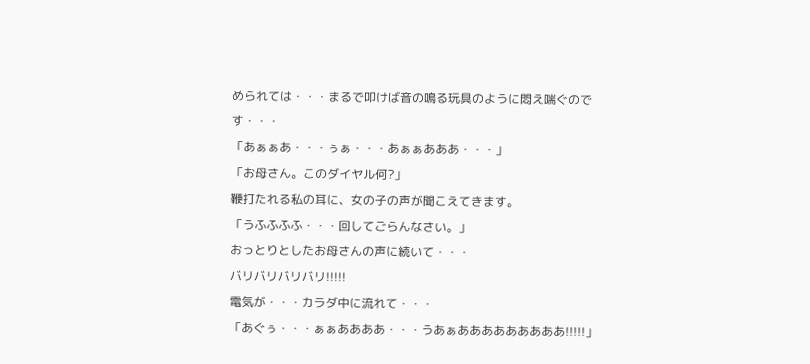められては・・・まるで叩けば音の鳴る玩具のように悶え喘ぐのです・・・
「あぁぁあ・・・ぅぁ・・・あぁぁあああ・・・」
「お母さん。このダイヤル何?」
鞭打たれる私の耳に、女の子の声が聞こえてきます。
「うふふふふ・・・回してごらんなさい。」
おっとりとしたお母さんの声に続いて・・・
バリバリバリバリ!!!!!
電気が・・・カラダ中に流れて・・・
「あぐぅ・・・ぁぁああああ・・・うあぁあああああああああ!!!!!」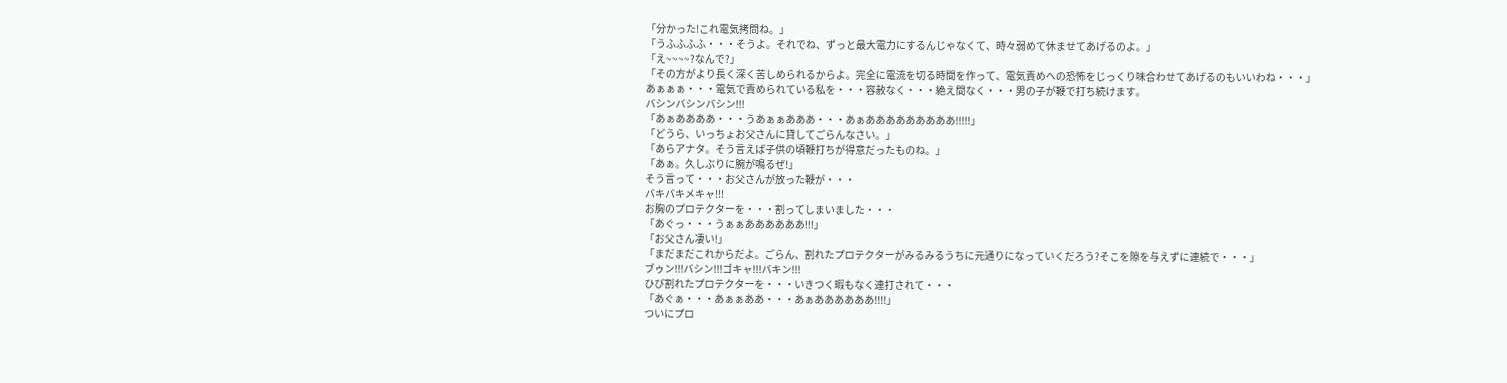「分かった!これ電気拷問ね。」
「うふふふふ・・・そうよ。それでね、ずっと最大電力にするんじゃなくて、時々弱めて休ませてあげるのよ。」
「え~~~~?なんで?」
「その方がより長く深く苦しめられるからよ。完全に電流を切る時間を作って、電気責めへの恐怖をじっくり味合わせてあげるのもいいわね・・・」
あぁぁぁ・・・電気で責められている私を・・・容赦なく・・・絶え間なく・・・男の子が鞭で打ち続けます。
バシンバシンバシン!!!
「あぁああああ・・・うあぁぁあああ・・・あぁあああああああああ!!!!!」
「どうら、いっちょお父さんに貸してごらんなさい。」
「あらアナタ。そう言えば子供の頃鞭打ちが得意だったものね。」
「あぁ。久しぶりに腕が鳴るぜ!」
そう言って・・・お父さんが放った鞭が・・・
バキバキメキャ!!!
お胸のプロテクターを・・・割ってしまいました・・・
「あぐっ・・・うぁぁああああああ!!!」
「お父さん凄い!」
「まだまだこれからだよ。ごらん、割れたプロテクターがみるみるうちに元通りになっていくだろう?そこを隙を与えずに連続で・・・」
ブゥン!!!バシン!!!ゴキャ!!!バキン!!!
ひび割れたプロテクターを・・・いきつく暇もなく連打されて・・・
「あぐぁ・・・あぁぁああ・・・あぁああああああ!!!!」
ついにプロ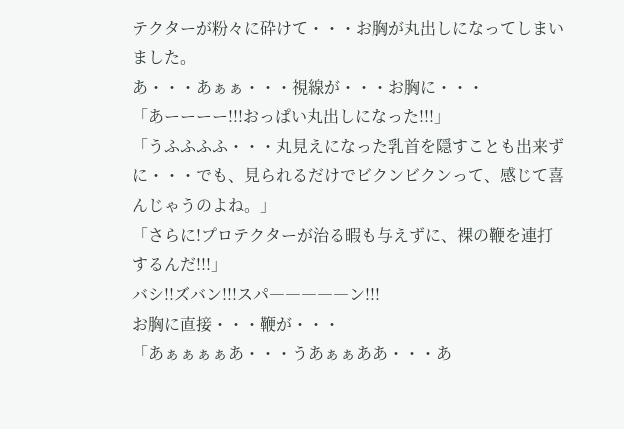テクターが粉々に砕けて・・・お胸が丸出しになってしまいました。
あ・・・あぁぁ・・・視線が・・・お胸に・・・
「あーーーー!!!おっぱい丸出しになった!!!」
「うふふふふ・・・丸見えになった乳首を隠すことも出来ずに・・・でも、見られるだけでビクンビクンって、感じて喜んじゃうのよね。」
「さらに!プロテクターが治る暇も与えずに、裸の鞭を連打するんだ!!!」
バシ!!ズバン!!!スパ―――――ン!!!
お胸に直接・・・鞭が・・・
「あぁぁぁぁあ・・・うあぁぁああ・・・あ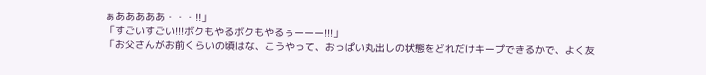ぁあああああ・・・!!」
「すごいすごい!!!ボクもやるボクもやるぅーーー!!!」
「お父さんがお前くらいの頃はな、こうやって、おっぱい丸出しの状態をどれだけキープできるかで、よく友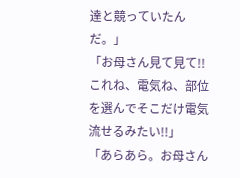達と競っていたんだ。」
「お母さん見て見て!!これね、電気ね、部位を選んでそこだけ電気流せるみたい!!」
「あらあら。お母さん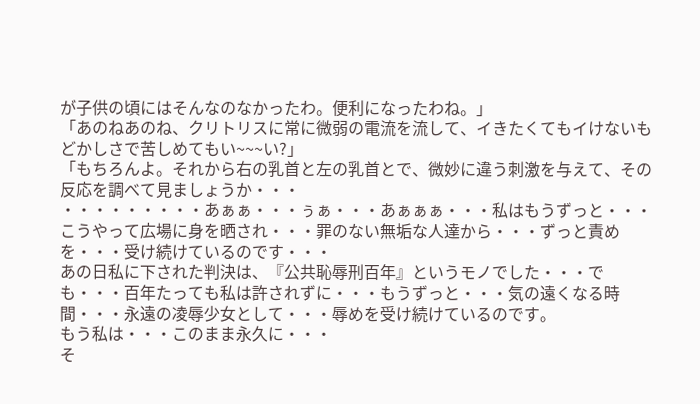が子供の頃にはそんなのなかったわ。便利になったわね。」
「あのねあのね、クリトリスに常に微弱の電流を流して、イきたくてもイけないもどかしさで苦しめてもい~~~い?」
「もちろんよ。それから右の乳首と左の乳首とで、微妙に違う刺激を与えて、その反応を調べて見ましょうか・・・
・・・・・・・・・あぁぁ・・・ぅぁ・・・あぁぁぁ・・・私はもうずっと・・・こうやって広場に身を晒され・・・罪のない無垢な人達から・・・ずっと責めを・・・受け続けているのです・・・
あの日私に下された判決は、『公共恥辱刑百年』というモノでした・・・でも・・・百年たっても私は許されずに・・・もうずっと・・・気の遠くなる時間・・・永遠の凌辱少女として・・・辱めを受け続けているのです。
もう私は・・・このまま永久に・・・
そ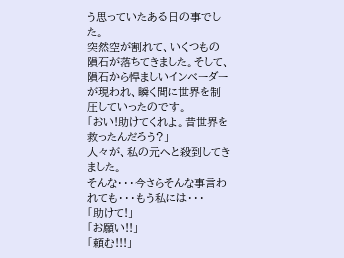う思っていたある日の事でした。
突然空が割れて、いくつもの隕石が落ちてきました。そして、隕石から悍ましいインベーダーが現われ、瞬く間に世界を制圧していったのです。
「おい!助けてくれよ。昔世界を救ったんだろう?」
人々が、私の元へと殺到してきました。
そんな・・・今さらそんな事言われても・・・もう私には・・・
「助けて!」
「お願い!!」
「頼む!!!」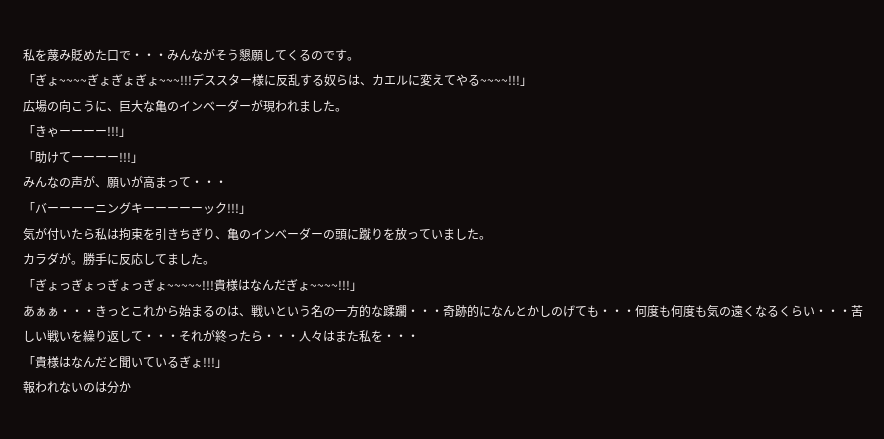私を蔑み貶めた口で・・・みんながそう懇願してくるのです。
「ぎょ~~~~ぎょぎょぎょ~~~!!!デススター様に反乱する奴らは、カエルに変えてやる~~~~!!!」
広場の向こうに、巨大な亀のインベーダーが現われました。
「きゃーーーー!!!」
「助けてーーーー!!!」
みんなの声が、願いが高まって・・・
「バーーーーニングキーーーーーック!!!」
気が付いたら私は拘束を引きちぎり、亀のインベーダーの頭に蹴りを放っていました。
カラダが。勝手に反応してました。
「ぎょっぎょっぎょっぎょ~~~~~!!!貴様はなんだぎょ~~~~!!!」
あぁぁ・・・きっとこれから始まるのは、戦いという名の一方的な蹂躙・・・奇跡的になんとかしのげても・・・何度も何度も気の遠くなるくらい・・・苦しい戦いを繰り返して・・・それが終ったら・・・人々はまた私を・・・
「貴様はなんだと聞いているぎょ!!!」
報われないのは分か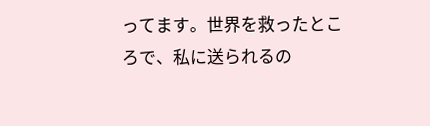ってます。世界を救ったところで、私に送られるの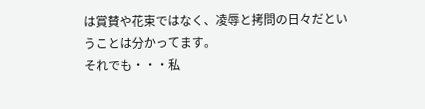は賞賛や花束ではなく、凌辱と拷問の日々だということは分かってます。
それでも・・・私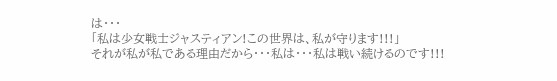は・・・
「私は少女戦士ジャスティアン!この世界は、私が守ります!!!」
それが私が私である理由だから・・・私は・・・私は戦い続けるのです!!!